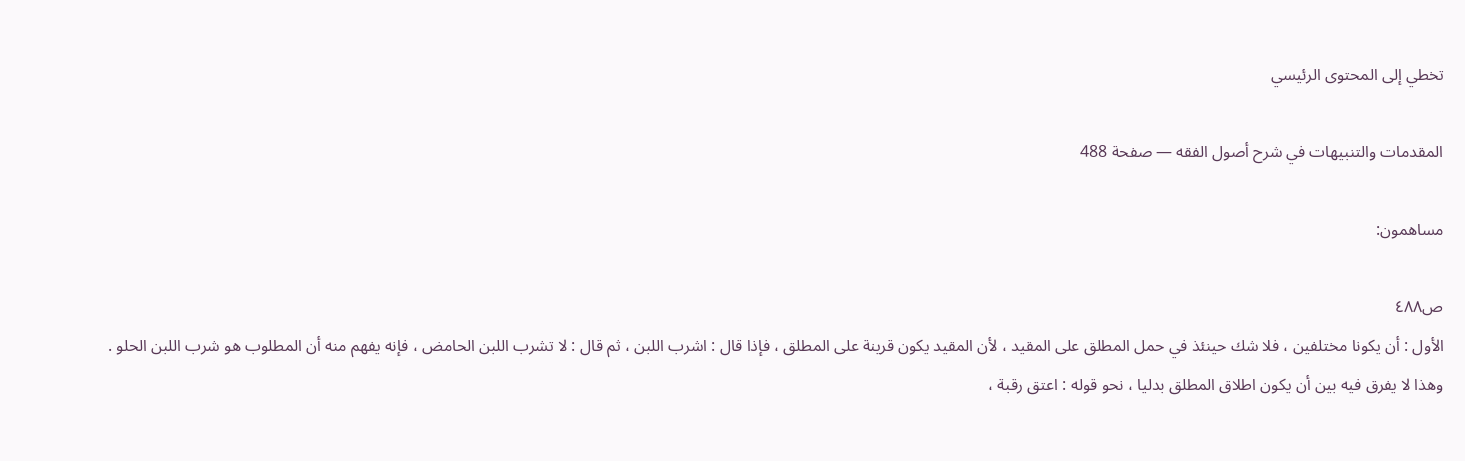تخطي إلى المحتوى الرئيسي

المقدمات والتنبيهات في شرح أصول الفقه — صفحة 488

مساهمون:

ص٤٨٨
الأول : أن يكونا مختلفين ، فلا شك حينئذ في حمل المطلق على المقيد ، لأن المقيد يكون قرينة على المطلق ، فإذا قال : اشرب اللبن ، ثم قال : لا تشرب اللبن الحامض ، فإنه يفهم منه أن المطلوب هو شرب اللبن الحلو . وهذا لا يفرق فيه بين أن يكون اطلاق المطلق بدليا ، نحو قوله : اعتق رقبة ،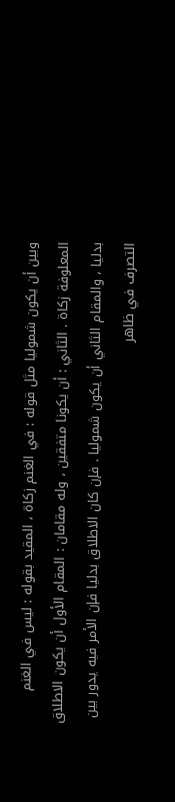وبين أن يكون شموليا مثل قوله : في الغنم زكاة ، المقيد بقوله : ليس في الغنم المعلوفة زكاة . الثاني : أن يكونا متفقين ، وله مقامان : المقام الأول أن يكون الاطلاق بدليا ، والمقام الثاني أن يكون شموليا . فإن كان الاطلاق بدليا فإن الأمر فيه يدور بين التصرف في ظاهر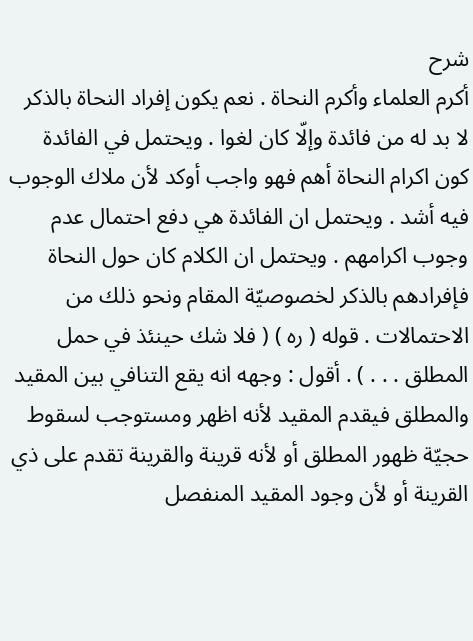شرح
أكرم العلماء وأكرم النحاة . نعم يكون إفراد النحاة بالذكر لا بد له من فائدة وإلّا كان لغوا . ويحتمل في الفائدة كون اكرام النحاة أهم فهو واجب أوكد لأن ملاك الوجوب فيه أشد . ويحتمل ان الفائدة هي دفع احتمال عدم وجوب اكرامهم . ويحتمل ان الكلام كان حول النحاة فإفرادهم بالذكر لخصوصيّة المقام ونحو ذلك من الاحتمالات . قوله ( ره ) ( فلا شك حينئذ في حمل المطلق . . . ) . أقول : وجهه انه يقع التنافي بين المقيد والمطلق فيقدم المقيد لأنه اظهر ومستوجب لسقوط حجيّة ظهور المطلق أو لأنه قرينة والقرينة تقدم على ذي القرينة أو لأن وجود المقيد المنفصل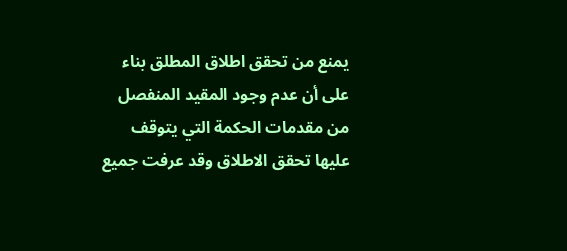يمنع من تحقق اطلاق المطلق بناء على أن عدم وجود المقيد المنفصل من مقدمات الحكمة التي يتوقف عليها تحقق الاطلاق وقد عرفت جميع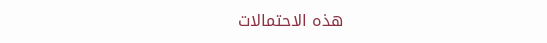هذه الاحتمالات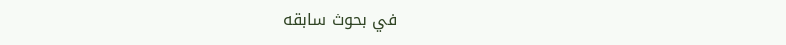في بحوث سابقه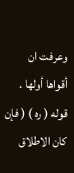وعرفت ان أقواها أولها . قوله ( ره ) ( فإن كان الاطلاق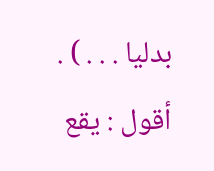بدليا . . . ) . أقول : يقع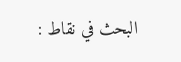البحث في نقاط :